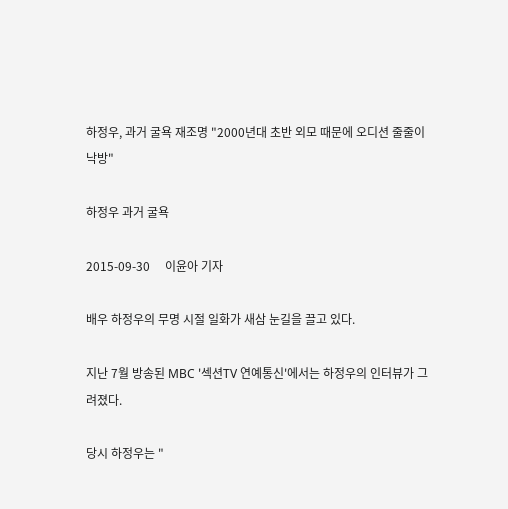하정우, 과거 굴욕 재조명 "2000년대 초반 외모 때문에 오디션 줄줄이 낙방"

하정우 과거 굴욕

2015-09-30     이윤아 기자

배우 하정우의 무명 시절 일화가 새삼 눈길을 끌고 있다.

지난 7월 방송된 MBC '섹션TV 연예통신'에서는 하정우의 인터뷰가 그려졌다.

당시 하정우는 "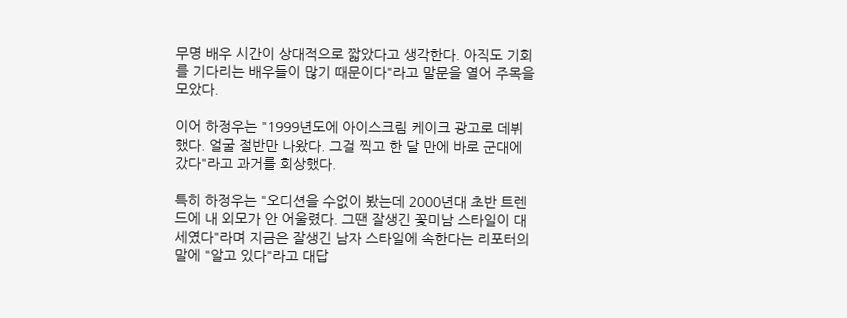무명 배우 시간이 상대적으로 짧았다고 생각한다. 아직도 기회를 기다리는 배우들이 많기 때문이다"라고 말문을 열어 주목을 모았다.

이어 하정우는 "1999년도에 아이스크림 케이크 광고로 데뷔했다. 얼굴 절반만 나왔다. 그걸 찍고 한 달 만에 바로 군대에 갔다"라고 과거를 회상했다.

특히 하정우는 "오디션을 수없이 봤는데 2000년대 초반 트렌드에 내 외모가 안 어울렸다. 그땐 잘생긴 꽃미남 스타일이 대세였다"라며 지금은 잘생긴 남자 스타일에 속한다는 리포터의 말에 "알고 있다"라고 대답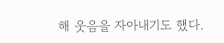해 웃음을 자아내기도 했다.